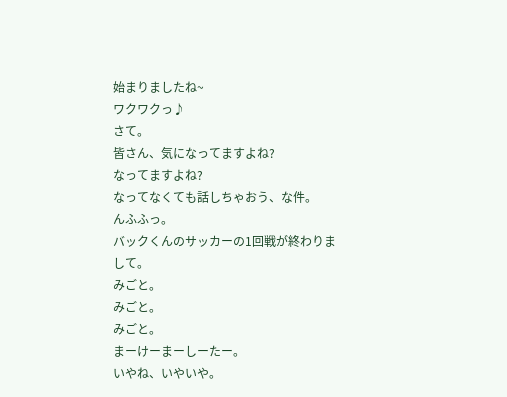始まりましたね~
ワクワクっ♪
さて。
皆さん、気になってますよね?
なってますよね?
なってなくても話しちゃおう、な件。
んふふっ。
バックくんのサッカーの1回戦が終わりまして。
みごと。
みごと。
みごと。
まーけーまーしーたー。
いやね、いやいや。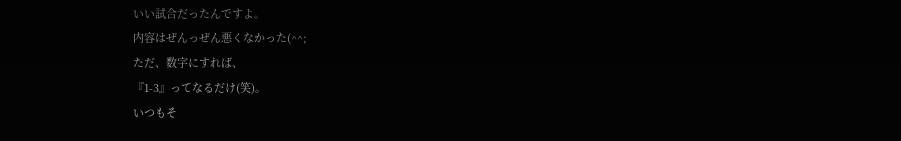いい試合だったんですよ。
内容はぜんっぜん悪くなかった(^^;
ただ、数字にすれば、
『1-3』ってなるだけ(笑)。
いつもそ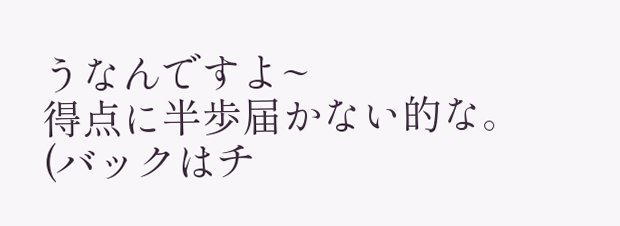うなんですよ~
得点に半歩届かない的な。
(バックはチ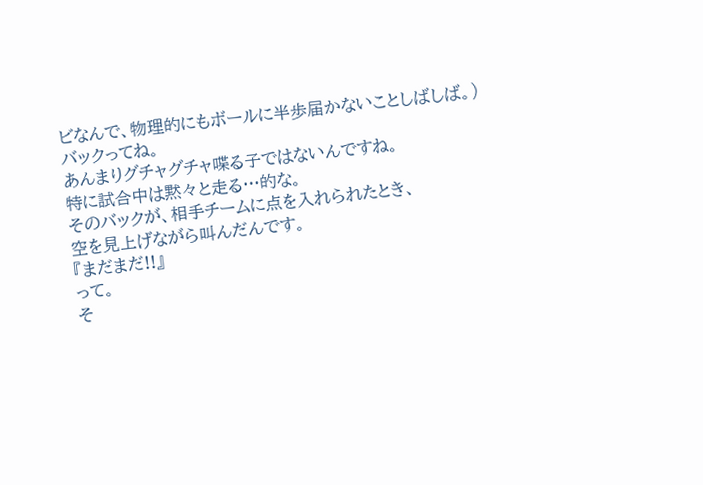ビなんで、物理的にもボールに半歩届かないことしばしば。)
バックってね。
あんまりグチャグチャ喋る子ではないんですね。
特に試合中は黙々と走る…的な。
そのバックが、相手チームに点を入れられたとき、
空を見上げながら叫んだんです。
『まだまだ!!』
って。
そ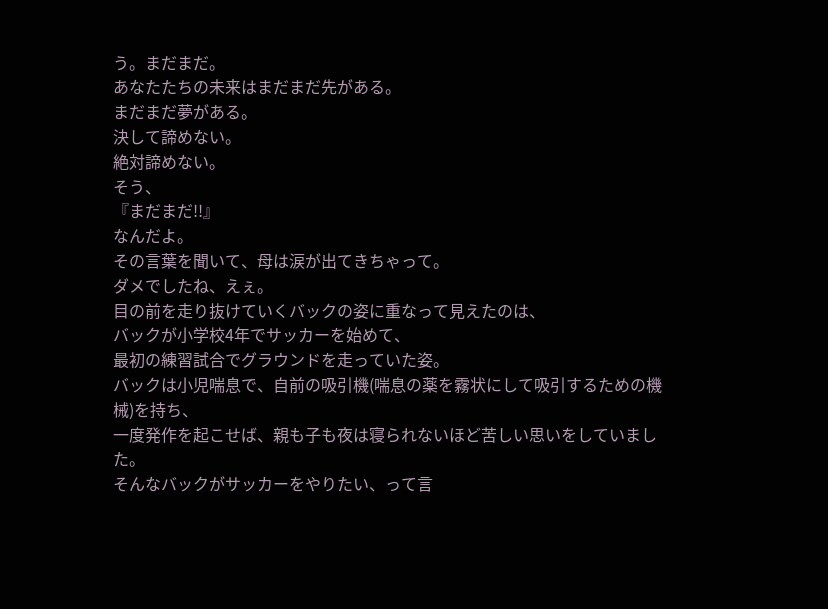う。まだまだ。
あなたたちの未来はまだまだ先がある。
まだまだ夢がある。
決して諦めない。
絶対諦めない。
そう、
『まだまだ!!』
なんだよ。
その言葉を聞いて、母は涙が出てきちゃって。
ダメでしたね、えぇ。
目の前を走り抜けていくバックの姿に重なって見えたのは、
バックが小学校4年でサッカーを始めて、
最初の練習試合でグラウンドを走っていた姿。
バックは小児喘息で、自前の吸引機(喘息の薬を霧状にして吸引するための機械)を持ち、
一度発作を起こせば、親も子も夜は寝られないほど苦しい思いをしていました。
そんなバックがサッカーをやりたい、って言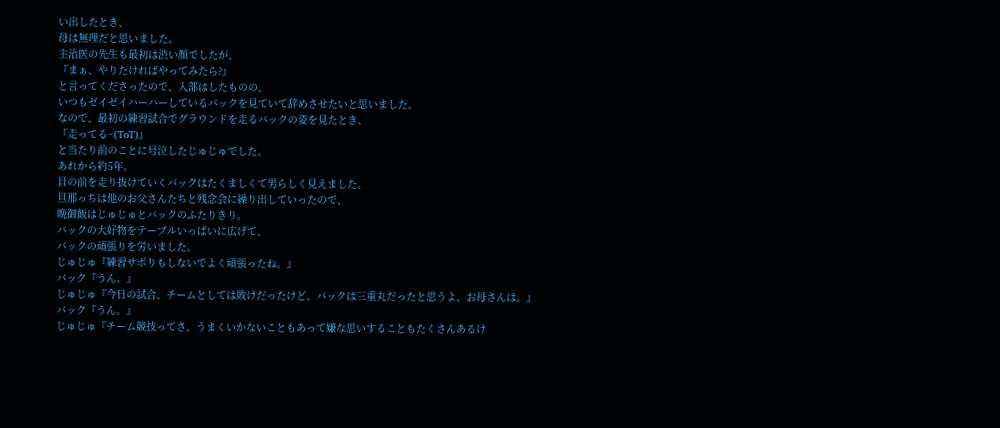い出したとき、
母は無理だと思いました。
主治医の先生も最初は渋い顔でしたが、
『まぁ、やりたければやってみたら?』
と言ってくださったので、入部はしたものの、
いつもゼイゼイハーハーしているバックを見ていて辞めさせたいと思いました。
なので、最初の練習試合でグラウンドを走るバックの姿を見たとき、
『走ってる~(ToT)』
と当たり前のことに号泣したじゅじゅでした。
あれから約5年。
目の前を走り抜けていくバックはたくましくて男らしく見えました。
旦那っちは他のお父さんたちと残念会に繰り出していったので、
晩御飯はじゅじゅとバックのふたりきり。
バックの大好物をテーブルいっぱいに広げて、
バックの頑張りを労いました。
じゅじゅ『練習サボりもしないでよく頑張ったね。』
バック『うん。』
じゅじゅ『今日の試合、チームとしては敗けだったけど、バックは三重丸だったと思うよ、お母さんは。』
バック『うん。』
じゅじゅ『チーム競技ってさ、うまくいかないこともあって嫌な思いすることもたくさんあるけ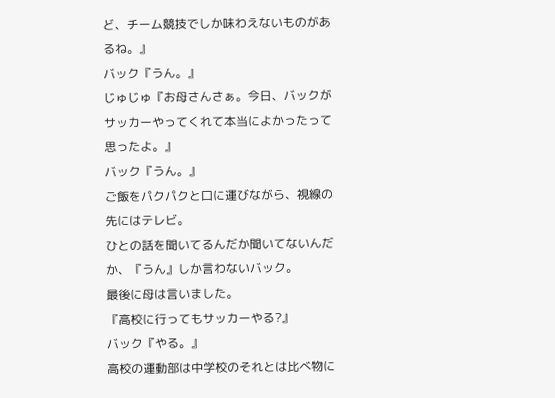ど、チーム競技でしか味わえないものがあるね。』
バック『うん。』
じゅじゅ『お母さんさぁ。今日、バックがサッカーやってくれて本当によかったって思ったよ。』
バック『うん。』
ご飯をパクパクと口に運びながら、視線の先にはテレビ。
ひとの話を聞いてるんだか聞いてないんだか、『うん』しか言わないバック。
最後に母は言いました。
『高校に行ってもサッカーやる?』
バック『やる。』
高校の運動部は中学校のそれとは比べ物に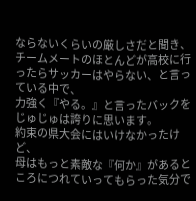ならないくらいの厳しさだと聞き、
チームメートのほとんどが高校に行ったらサッカーはやらない、と言っている中で、
力強く『やる。』と言ったバックをじゅじゅは誇りに思います。
約束の県大会にはいけなかったけど、
母はもっと素敵な『何か』があるところにつれていってもらった気分で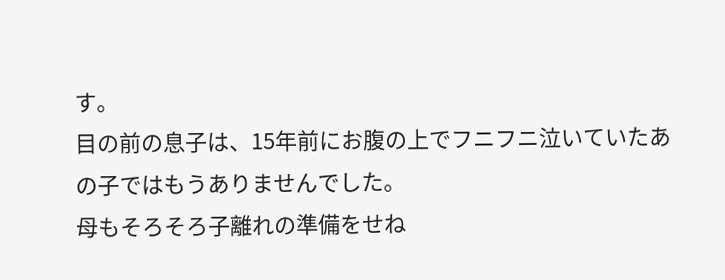す。
目の前の息子は、15年前にお腹の上でフニフニ泣いていたあの子ではもうありませんでした。
母もそろそろ子離れの準備をせね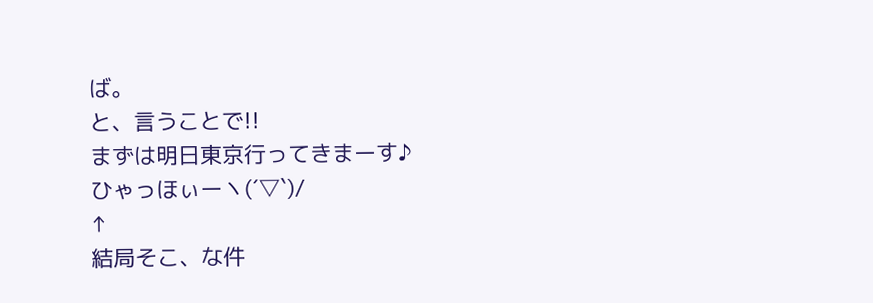ば。
と、言うことで!!
まずは明日東京行ってきまーす♪
ひゃっほぃーヽ(´▽`)/
↑
結局そこ、な件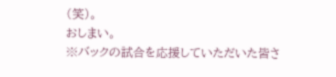(笑)。
おしまい。
※バックの試合を応援していただいた皆さ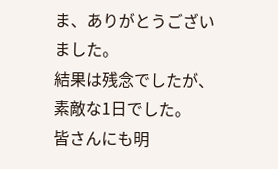ま、ありがとうございました。
結果は残念でしたが、素敵な1日でした。
皆さんにも明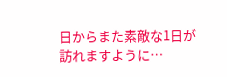日からまた素敵な1日が訪れますように…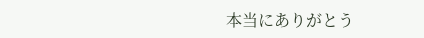本当にありがとう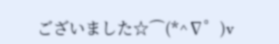ございました☆⌒(*^∇゜)v